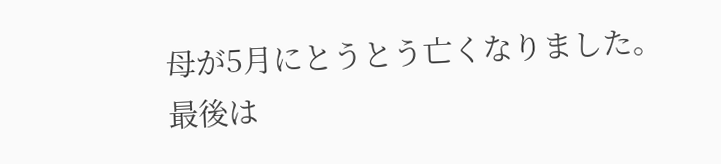母が5月にとうとう亡くなりました。
最後は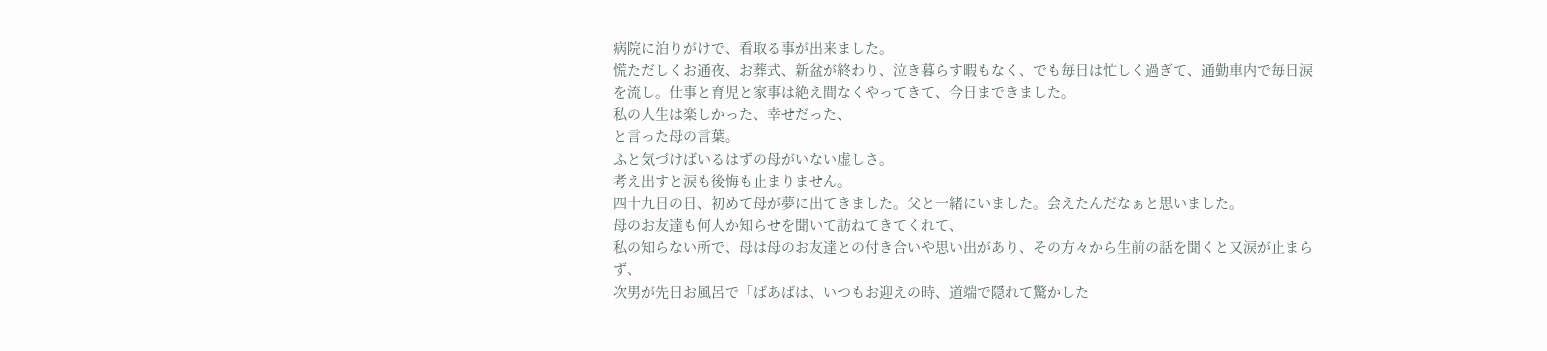病院に泊りがけで、看取る事が出来ました。
慌ただしくお通夜、お葬式、新盆が終わり、泣き暮らす暇もなく、でも毎日は忙しく過ぎて、通勤車内で毎日涙を流し。仕事と育児と家事は絶え間なくやってきて、今日まできました。
私の人生は楽しかった、幸せだった、
と言った母の言葉。
ふと気づけばいるはずの母がいない虚しさ。
考え出すと涙も後悔も止まりません。
四十九日の日、初めて母が夢に出てきました。父と一緒にいました。会えたんだなぁと思いました。
母のお友達も何人か知らせを聞いて訪ねてきてくれて、
私の知らない所で、母は母のお友達との付き合いや思い出があり、その方々から生前の話を聞くと又涙が止まらず、
次男が先日お風呂で「ばあばは、いつもお迎えの時、道端で隠れて驚かした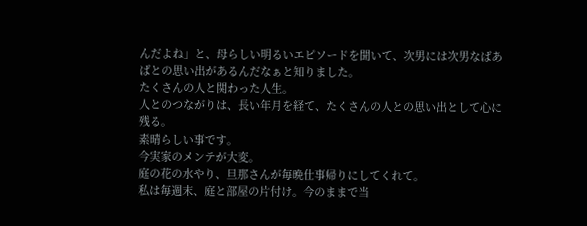んだよね」と、母らしい明るいエピソードを聞いて、次男には次男なばあばとの思い出があるんだなぁと知りました。
たくさんの人と関わった人生。
人とのつながりは、長い年月を経て、たくさんの人との思い出として心に残る。
素晴らしい事です。
今実家のメンテが大変。
庭の花の水やり、旦那さんが毎晩仕事帰りにしてくれて。
私は毎週末、庭と部屋の片付け。今のままで当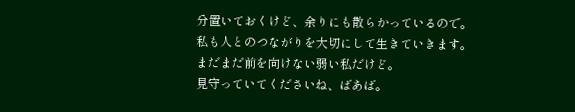分置いておくけど、余りにも散らかっているので。
私も人とのつながりを大切にして生きていきます。
まだまだ前を向けない弱い私だけど。
見守っていてくださいね、ばあば。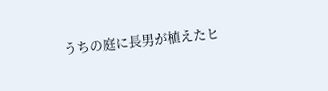うちの庭に長男が植えたヒ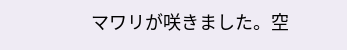マワリが咲きました。空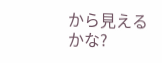から見えるかな?